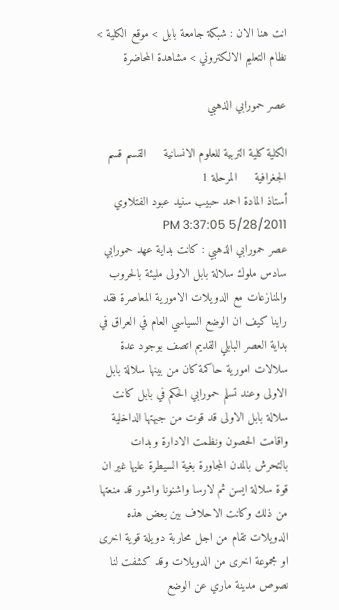انت هنا الان : شبكة جامعة بابل > موقع الكلية > نظام التعليم الالكتروني > مشاهدة المحاضرة

عصر حمورابي الذهبي

الكلية كلية التربية للعلوم الانسانية     القسم قسم الجغرافية     المرحلة 1
أستاذ المادة احمد حبيب سنيد عبود الفتلاوي       5/28/2011 3:37:05 PM
عصر حمورابي الذهبي : كانت بداية عهد حمورابي سادس ملوك سلالة بابل الاولى مليئة بالحروب والمنازعات مع الدويلات الامورية المعاصرة فقد راينا كيف ان الوضع السياسي العام في العراق في بداية العصر البابلي القديم اتصف بوجود عدة سلالات امورية حاكمة كان من بينها سلالة بابل الاولى وعند تسلم حمورابي الحكم في بابل كانت سلالة بابل الاولى قد قوت من جبهتها الداخلية واقامت الحصون ونظمت الادارة وبدات بالتحرش بالمدن المجاورة بغية السيطرة عليها غير ان قوة سلالة ايسن ثم لارسا واشنونا واشور قد منعتها من ذلك وكانت الاحلاف بين بعض هذه الدويلات تقام من اجل محاربة دويلة قوية اخرى او مجموعة اخرى من الدويلات وقد كشفت لنا نصوص مدينة ماري عن الوضع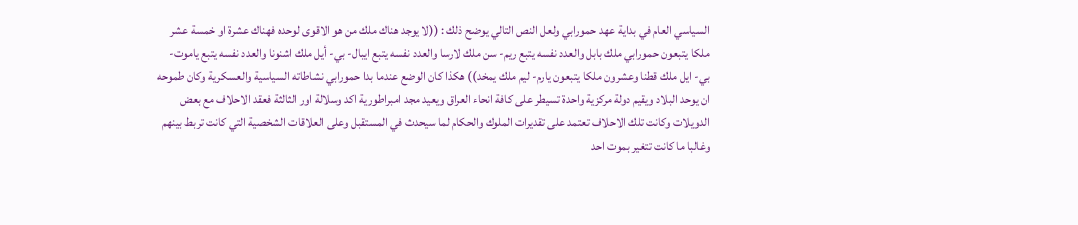السياسي العام في بداية عهد حمورابي ولعل النص التالي يوضح ذلك : ((لا يوجد هناك ملك من هو الاقوى لوحده فهناك عشرة او خمسة عشر ملكا يتبعون حمورابي ملك بابل والعدد نفسه يتبع ريم- سن ملك لارسا والعدد نفسه يتبع ايبال- بي- أيل ملك اشنونا والعدد نفسه يتبع ياموت- بي- ايل ملك قطنا وعشرون ملكا يتبعون يارم- ليم ملك يمخد)) هكذا كان الوضع عندما بدا حمورابي نشاطاته السياسية والعسكرية وكان طموحه ان يوحد البلاد ويقيم دولة مركزية واحدة تسيطر على كافة انحاء العراق ويعيد مجد امبراطورية اكد وسلالة اور الثالثة فعقد الاحلاف مع بعض الدويلات وكانت تلك الاحلاف تعتمد على تقديرات الملوك والحكام لما سيحدث في المستقبل وعلى العلاقات الشخصية التي كانت تربط بينهم وغالبا ما كانت تتغير بموت احد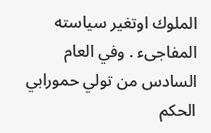الملوك اوتغير سياسته المفاجىء . وفي العام السادس من تولي حمورابي الحكم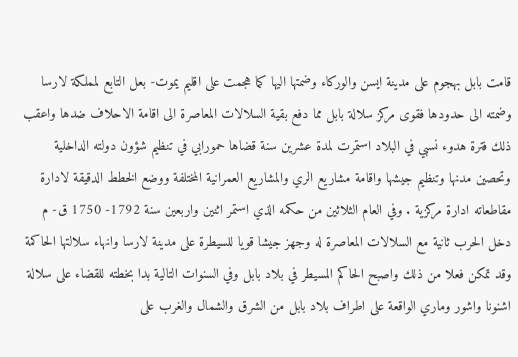قامت بابل بهجوم على مدينة ايسن والوركاء وضمتها اليها كما هجمت على اقليم يموت- بعل التابع لمملكة لارسا وضمته الى حدودها فقوى مركز سلالة بابل مما دفع بقية السلالات المعاصرة الى اقامة الاحلاف ضدها واعقب ذلك فترة هدوء نسبي في البلاد استمرت لمدة عشرين سنة قضاها حمورابي في تنظيم شؤون دولته الداخلية وتحصين مدنها وتنظيم جيشها واقامة مشاريع الري والمشاريع العمرانية المختلفة ووضع الخطط الدقيقة لادارة مقاطعاته ادارة مركزية . وفي العام الثلاثين من حكمه الذي استمر اثنين واربعين سنة 1792- 1750 ق- م دخل الحرب ثانية مع السلالات المعاصرة له وجهز جيشا قويا للسيطرة على مدينة لارسا وانهاء سلالتها الحاكمة وقد تمكن فعلا من ذلك واصبح الحاكم المسيطر في بلاد بابل وفي السنوات التالية بدا بخطته للقضاء على سلالة اشنونا واشور وماري الواقعة على اطراف بلاد بابل من الشرق والشمال والغرب على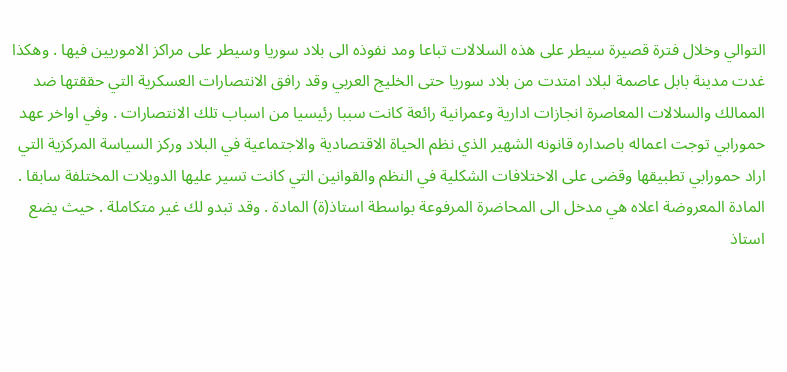التوالي وخلال فترة قصيرة سيطر على هذه السلالات تباعا ومد نفوذه الى بلاد سوريا وسيطر على مراكز الاموريين فيها . وهكذا غدت مدينة بابل عاصمة لبلاد امتدت من بلاد سوريا حتى الخليج العربي وقد رافق الانتصارات العسكرية التي حققتها ضد الممالك والسلالات المعاصرة انجازات ادارية وعمرانية رائعة كانت سببا رئيسيا من اسباب تلك الانتصارات . وفي اواخر عهد حمورابي توجت اعماله باصداره قانونه الشهير الذي نظم الحياة الاقتصادية والاجتماعية في البلاد وركز السياسة المركزية التي اراد حمورابي تطبيقها وقضى على الاختلافات الشكلية في النظم والقوانين التي كانت تسير عليها الدويلات المختلفة سابقا .
المادة المعروضة اعلاه هي مدخل الى المحاضرة المرفوعة بواسطة استاذ(ة) المادة . وقد تبدو لك غير متكاملة . حيث يضع استاذ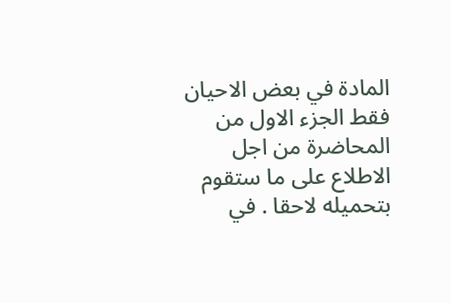المادة في بعض الاحيان فقط الجزء الاول من المحاضرة من اجل الاطلاع على ما ستقوم بتحميله لاحقا . في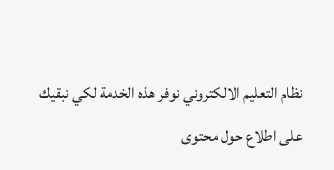نظام التعليم الالكتروني نوفر هذه الخدمة لكي نبقيك على اطلاع حول محتوى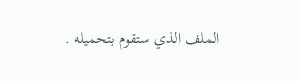الملف الذي ستقوم بتحميله .